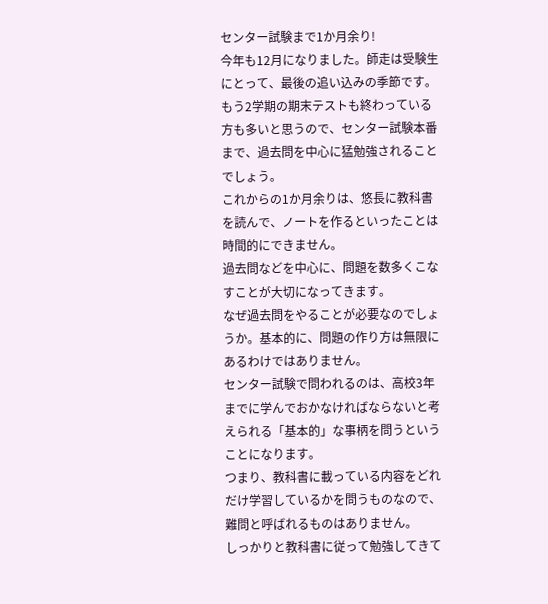センター試験まで1か月余り!
今年も12月になりました。師走は受験生にとって、最後の追い込みの季節です。
もう2学期の期末テストも終わっている方も多いと思うので、センター試験本番まで、過去問を中心に猛勉強されることでしょう。
これからの1か月余りは、悠長に教科書を読んで、ノートを作るといったことは時間的にできません。
過去問などを中心に、問題を数多くこなすことが大切になってきます。
なぜ過去問をやることが必要なのでしょうか。基本的に、問題の作り方は無限にあるわけではありません。
センター試験で問われるのは、高校3年までに学んでおかなければならないと考えられる「基本的」な事柄を問うということになります。
つまり、教科書に載っている内容をどれだけ学習しているかを問うものなので、難問と呼ばれるものはありません。
しっかりと教科書に従って勉強してきて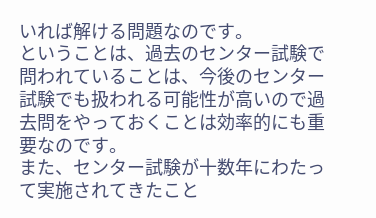いれば解ける問題なのです。
ということは、過去のセンター試験で問われていることは、今後のセンター試験でも扱われる可能性が高いので過去問をやっておくことは効率的にも重要なのです。
また、センター試験が十数年にわたって実施されてきたこと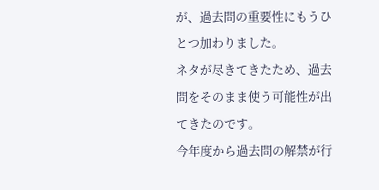が、過去問の重要性にもうひとつ加わりました。
ネタが尽きてきたため、過去問をそのまま使う可能性が出てきたのです。
今年度から過去問の解禁が行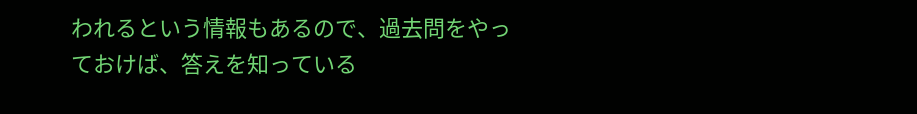われるという情報もあるので、過去問をやっておけば、答えを知っている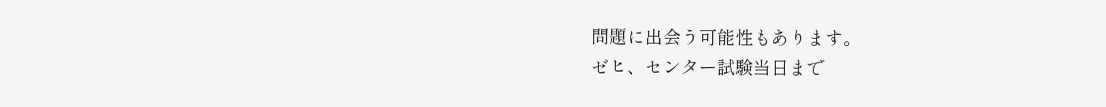問題に出会う可能性もあります。
ゼヒ、センター試験当日まで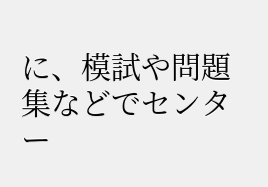に、模試や問題集などでセンター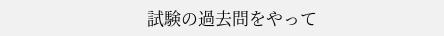試験の過去問をやって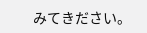みてきださい。